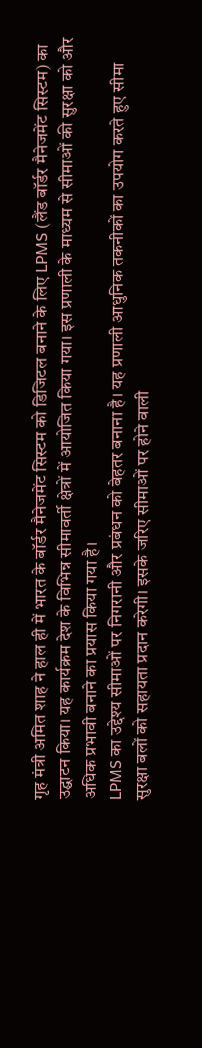गृह मंत्री अमित शाह ने हाल ही में भारत के बॉर्डर मैनेजमेंट सिस्टम को डिजिटल बनाने के लिए LPMS (लैंड बॉर्डर मैनेजमेंट सिस्टम) का उद्घाटन किया। यह कार्यक्रम देश के विभिन्न सीमावर्ती क्षेत्रों में आयोजित किया गया। इस प्रणाली के माध्यम से सीमाओं की सुरक्षा को और अधिक प्रभावी बनाने का प्रयास किया गया है।
LPMS का उद्देश्य सीमाओं पर निगरानी और प्रबंधन को बेहतर बनाना है। यह प्रणाली आधुनिक तकनीकों का उपयोग करते हुए सीमा सुरक्षा बलों को सहायता प्रदान करेगी। इसके जरिए सीमाओं पर होने वाली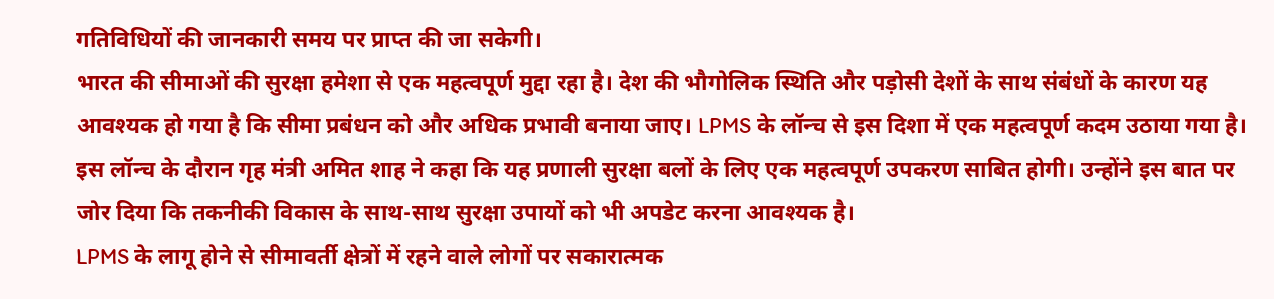गतिविधियों की जानकारी समय पर प्राप्त की जा सकेगी।
भारत की सीमाओं की सुरक्षा हमेशा से एक महत्वपूर्ण मुद्दा रहा है। देश की भौगोलिक स्थिति और पड़ोसी देशों के साथ संबंधों के कारण यह आवश्यक हो गया है कि सीमा प्रबंधन को और अधिक प्रभावी बनाया जाए। LPMS के लॉन्च से इस दिशा में एक महत्वपूर्ण कदम उठाया गया है।
इस लॉन्च के दौरान गृह मंत्री अमित शाह ने कहा कि यह प्रणाली सुरक्षा बलों के लिए एक महत्वपूर्ण उपकरण साबित होगी। उन्होंने इस बात पर जोर दिया कि तकनीकी विकास के साथ-साथ सुरक्षा उपायों को भी अपडेट करना आवश्यक है।
LPMS के लागू होने से सीमावर्ती क्षेत्रों में रहने वाले लोगों पर सकारात्मक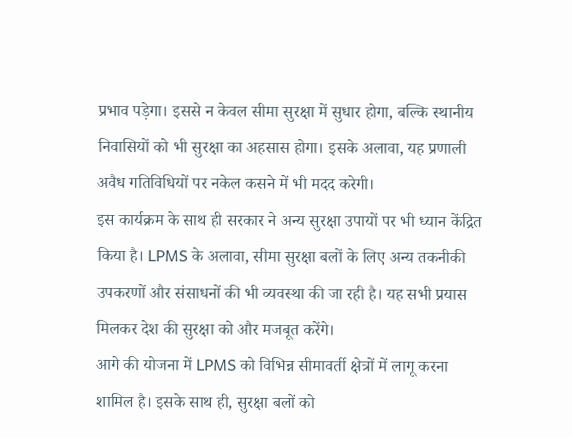प्रभाव पड़ेगा। इससे न केवल सीमा सुरक्षा में सुधार होगा, बल्कि स्थानीय निवासियों को भी सुरक्षा का अहसास होगा। इसके अलावा, यह प्रणाली अवैध गतिविधियों पर नकेल कसने में भी मदद करेगी।
इस कार्यक्रम के साथ ही सरकार ने अन्य सुरक्षा उपायों पर भी ध्यान केंद्रित किया है। LPMS के अलावा, सीमा सुरक्षा बलों के लिए अन्य तकनीकी उपकरणों और संसाधनों की भी व्यवस्था की जा रही है। यह सभी प्रयास मिलकर देश की सुरक्षा को और मजबूत करेंगे।
आगे की योजना में LPMS को विभिन्न सीमावर्ती क्षेत्रों में लागू करना शामिल है। इसके साथ ही, सुरक्षा बलों को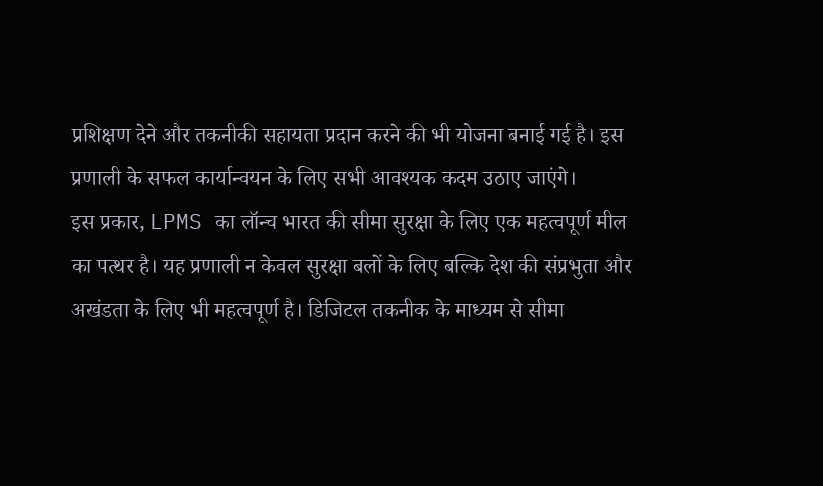प्रशिक्षण देने और तकनीकी सहायता प्रदान करने की भी योजना बनाई गई है। इस प्रणाली के सफल कार्यान्वयन के लिए सभी आवश्यक कदम उठाए जाएंगे।
इस प्रकार, LPMS का लॉन्च भारत की सीमा सुरक्षा के लिए एक महत्वपूर्ण मील का पत्थर है। यह प्रणाली न केवल सुरक्षा बलों के लिए बल्कि देश की संप्रभुता और अखंडता के लिए भी महत्वपूर्ण है। डिजिटल तकनीक के माध्यम से सीमा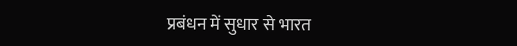प्रबंधन में सुधार से भारत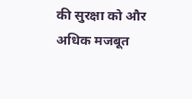की सुरक्षा को और अधिक मजबूत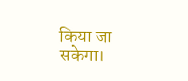किया जा सकेगा।